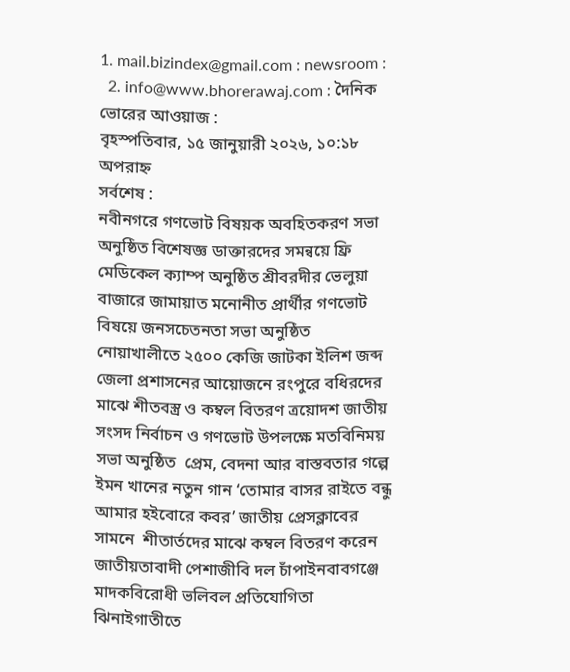1. mail.bizindex@gmail.com : newsroom :
  2. info@www.bhorerawaj.com : দৈনিক ভোরের আওয়াজ :
বৃহস্পতিবার, ১৫ জানুয়ারী ২০২৬, ১০:১৮ অপরাহ্ন
সর্বশেষ :
নবীনগরে গণভোট বিষয়ক অবহিতকরণ সভা অনুষ্ঠিত বিশেষজ্ঞ ডাক্তারদের সমন্বয়ে ফ্রি মেডিকেল ক্যাম্প অনুষ্ঠিত শ্রীবরদীর ভেলুয়া বাজারে জামায়াত মনোনীত প্রার্থীর গণভোট বিষয়ে জনসচেতনতা সভা অনুষ্ঠিত  নোয়াখালীতে ২৫০০ কেজি জাটকা ইলিশ জব্দ জেলা প্রশাসনের আয়োজনে রংপুরে বধিরদের মাঝে শীতবস্ত্র ও কম্বল বিতরণ ত্রয়োদশ জাতীয় সংসদ নির্বাচন ও গণভোট উপলক্ষে মতবিনিময় সভা অনুষ্ঠিত  প্রেম, বেদনা আর বাস্তবতার গল্পে ইমন খানের নতুন গান ‘তোমার বাসর রাইতে বন্ধু আমার হইবোরে কবর’ জাতীয় প্রেসক্লাবের সামনে  শীতার্তদের মাঝে কম্বল বিতরণ করেন জাতীয়তাবাদী পেশাজীবি দল চাঁপাইনবাবগঞ্জে মাদকবিরোধী ভলিবল প্রতিযোগিতা ঝিনাইগাতীতে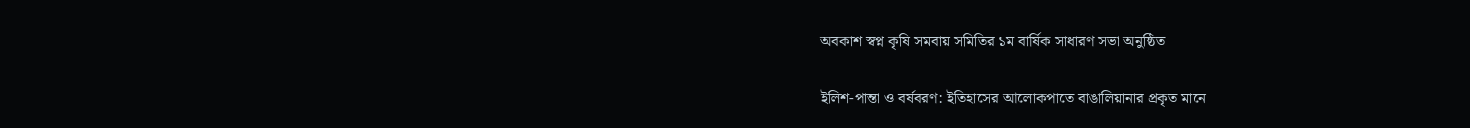অবকাশ স্বপ্ন কৃষি সমবায় সমিতির ১ম বার্ষিক সাধারণ সভা অনুষ্ঠিত

ইলিশ-পান্তা ও বর্ষবরণ: ইতিহাসের আলোকপাতে বাঙালিয়ানার প্রকৃত মানে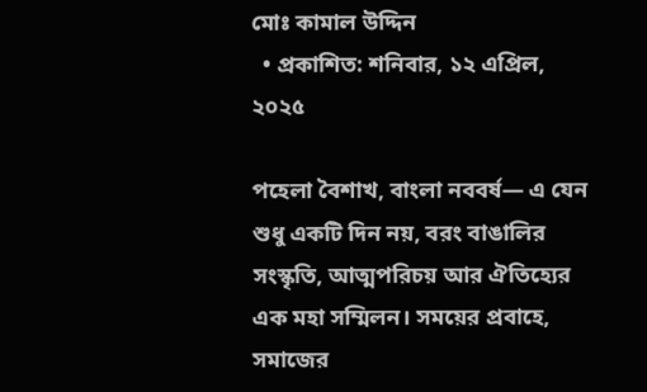মোঃ কামাল উদ্দিন
  • প্রকাশিত: শনিবার, ১২ এপ্রিল, ২০২৫

পহেলা বৈশাখ, বাংলা নববর্ষ— এ যেন শুধু একটি দিন নয়, বরং বাঙালির সংস্কৃতি, আত্মপরিচয় আর ঐতিহ্যের এক মহা সম্মিলন। সময়ের প্রবাহে, সমাজের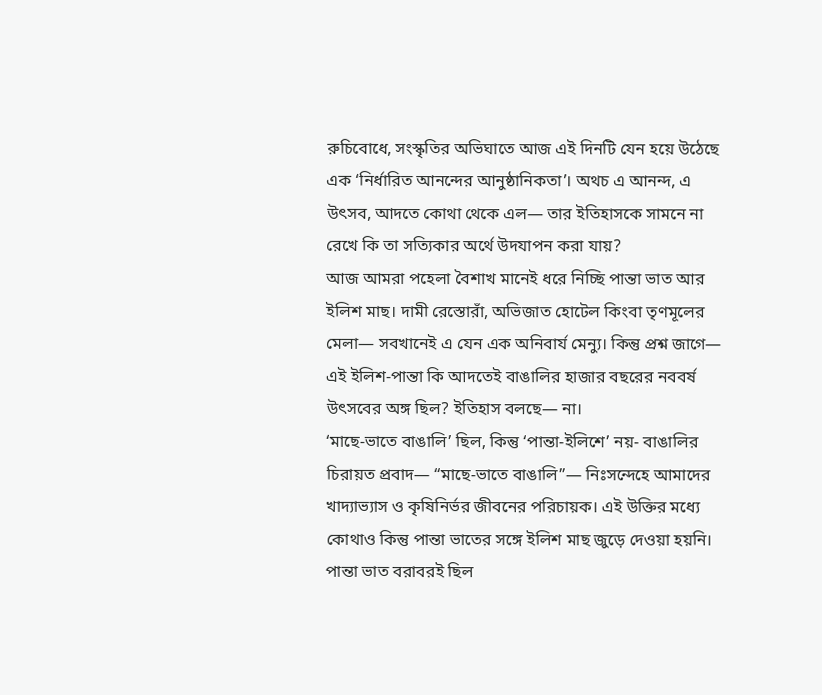রুচিবোধে, সংস্কৃতির অভিঘাতে আজ এই দিনটি যেন হয়ে উঠেছে এক ‘নির্ধারিত আনন্দের আনুষ্ঠানিকতা’। অথচ এ আনন্দ, এ উৎসব, আদতে কোথা থেকে এল— তার ইতিহাসকে সামনে না রেখে কি তা সত্যিকার অর্থে উদযাপন করা যায়?
আজ আমরা পহেলা বৈশাখ মানেই ধরে নিচ্ছি পান্তা ভাত আর ইলিশ মাছ। দামী রেস্তোরাঁ, অভিজাত হোটেল কিংবা তৃণমূলের মেলা— সবখানেই এ যেন এক অনিবার্য মেন্যু। কিন্তু প্রশ্ন জাগে— এই ইলিশ-পান্তা কি আদতেই বাঙালির হাজার বছরের নববর্ষ উৎসবের অঙ্গ ছিল? ইতিহাস বলছে— না।
‘মাছে-ভাতে বাঙালি’ ছিল, কিন্তু ‘পান্তা-ইলিশে’ নয়- বাঙালির চিরায়ত প্রবাদ— “মাছে-ভাতে বাঙালি”— নিঃসন্দেহে আমাদের খাদ্যাভ্যাস ও কৃষিনির্ভর জীবনের পরিচায়ক। এই উক্তির মধ্যে কোথাও কিন্তু পান্তা ভাতের সঙ্গে ইলিশ মাছ জুড়ে দেওয়া হয়নি। পান্তা ভাত বরাবরই ছিল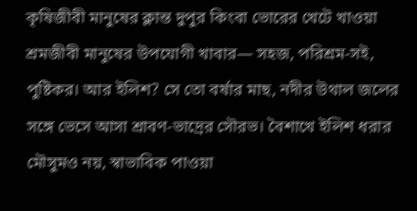কৃষিজীবী মানুষের ক্লান্ত দুপুর কিংবা ভোরের খেটে খাওয়া শ্রমজীবী মানুষের উপযোগী খাবার— সহজ, পরিশ্রম-সই, পুষ্টিকর। আর ইলিশ? সে তো বর্ষার মাছ, নদীর উথাল জলের সঙ্গে ভেসে আসা শ্রাবণ-ভাদ্রের সৌরভ। বৈশাখে ইলিশ ধরার মৌসুমও নয়, স্বাভাবিক পাওয়া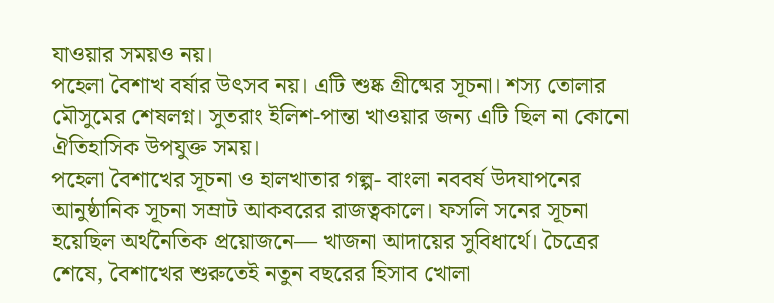যাওয়ার সময়ও নয়।
পহেলা বৈশাখ বর্ষার উৎসব নয়। এটি শুষ্ক গ্রীষ্মের সূচনা। শস্য তোলার মৌসুমের শেষলগ্ন। সুতরাং ইলিশ-পান্তা খাওয়ার জন্য এটি ছিল না কোনো ঐতিহাসিক উপযুক্ত সময়।
পহেলা বৈশাখের সূচনা ও হালখাতার গল্প- বাংলা নববর্ষ উদযাপনের আনুষ্ঠানিক সূচনা সম্রাট আকবরের রাজত্বকালে। ফসলি সনের সূচনা হয়েছিল অর্থনৈতিক প্রয়োজনে— খাজনা আদায়ের সুবিধার্থে। চৈত্রের শেষে, বৈশাখের শুরুতেই নতুন বছরের হিসাব খোলা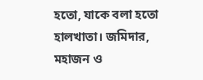হতো, যাকে বলা হতো হালখাতা। জমিদার, মহাজন ও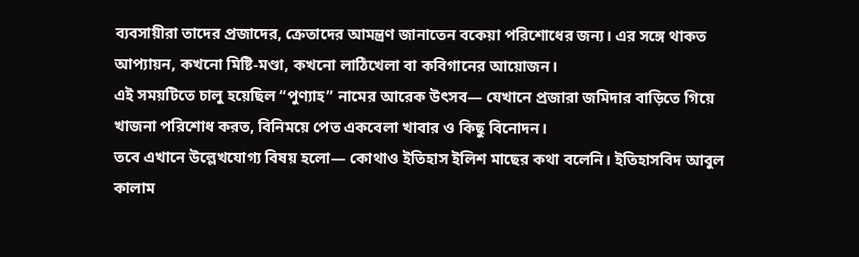ব্যবসায়ীরা তাদের প্রজাদের, ক্রেতাদের আমন্ত্রণ জানাতেন বকেয়া পরিশোধের জন্য। এর সঙ্গে থাকত আপ্যায়ন, কখনো মিষ্টি-মণ্ডা, কখনো লাঠিখেলা বা কবিগানের আয়োজন।
এই সময়টিতে চালু হয়েছিল “পুণ্যাহ” নামের আরেক উৎসব— যেখানে প্রজারা জমিদার বাড়িতে গিয়ে খাজনা পরিশোধ করত, বিনিময়ে পেত একবেলা খাবার ও কিছু বিনোদন।
তবে এখানে উল্লেখযোগ্য বিষয় হলো— কোথাও ইতিহাস ইলিশ মাছের কথা বলেনি। ইতিহাসবিদ আবুল কালাম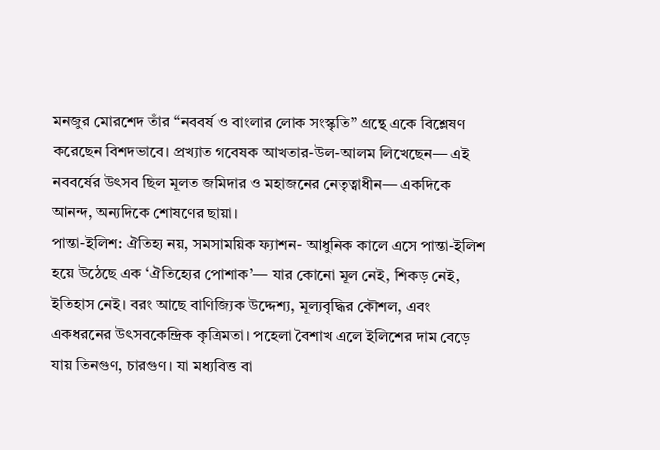মনজুর মোরশেদ তাঁর “নববর্ষ ও বাংলার লোক সংস্কৃতি” গ্রন্থে একে বিশ্লেষণ করেছেন বিশদভাবে। প্রখ্যাত গবেষক আখতার-উল-আলম লিখেছেন— এই নববর্ষের উৎসব ছিল মূলত জমিদার ও মহাজনের নেতৃত্বাধীন— একদিকে আনন্দ, অন্যদিকে শোষণের ছায়া।
পান্তা-ইলিশ: ঐতিহ্য নয়, সমসাময়িক ফ্যাশন- আধুনিক কালে এসে পান্তা-ইলিশ হয়ে উঠেছে এক ‘ঐতিহ্যের পোশাক’— যার কোনো মূল নেই, শিকড় নেই, ইতিহাস নেই। বরং আছে বাণিজ্যিক উদ্দেশ্য, মূল্যবৃদ্ধির কৌশল, এবং একধরনের উৎসবকেন্দ্রিক কৃত্রিমতা। পহেলা বৈশাখ এলে ইলিশের দাম বেড়ে যায় তিনগুণ, চারগুণ। যা মধ্যবিত্ত বা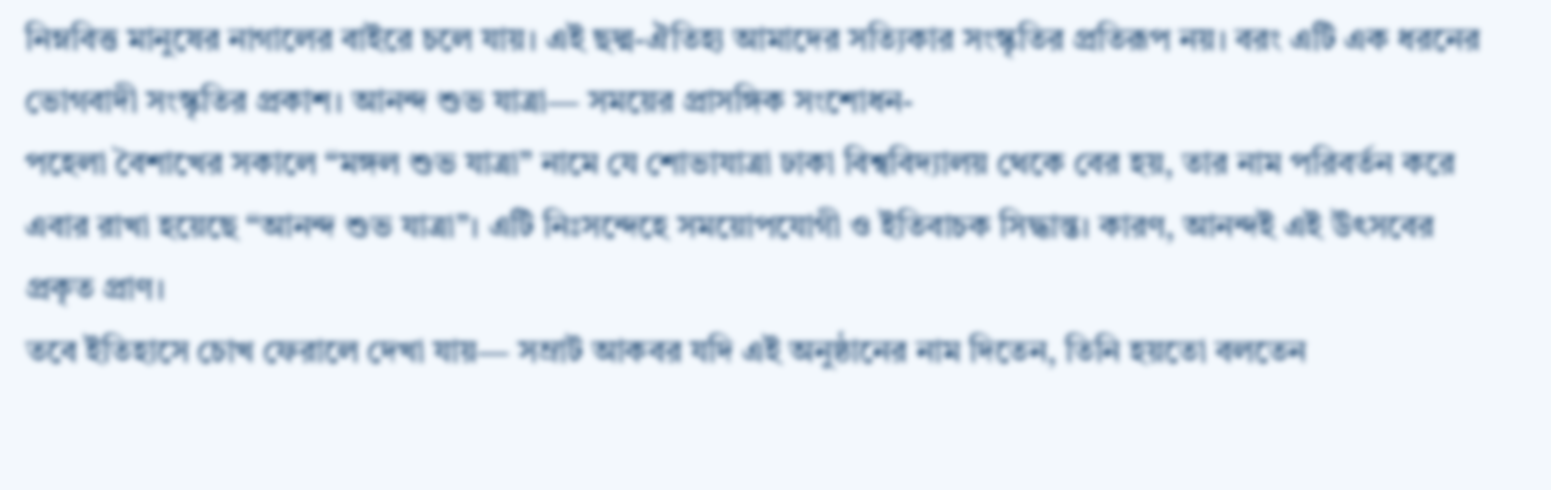নিম্নবিত্ত মানুষের নাগালের বাইরে চলে যায়। এই ছদ্ম-ঐতিহ্য আমাদের সত্যিকার সংস্কৃতির প্রতিরূপ নয়। বরং এটি এক ধরনের ভোগবাদী সংস্কৃতির প্রকাশ। আনন্দ শুভ যাত্রা— সময়ের প্রাসঙ্গিক সংশোধন-
পহেলা বৈশাখের সকালে “মঙ্গল শুভ যাত্রা” নামে যে শোভাযাত্রা ঢাকা বিশ্ববিদ্যালয় থেকে বের হয়, তার নাম পরিবর্তন করে এবার রাখা হয়েছে “আনন্দ শুভ যাত্রা”। এটি নিঃসন্দেহে সময়োপযোগী ও ইতিবাচক সিদ্ধান্ত। কারণ, আনন্দই এই উৎসবের প্রকৃত প্রাণ।
তবে ইতিহাসে চোখ ফেরালে দেখা যায়— সম্রাট আকবর যদি এই অনুষ্ঠানের নাম দিতেন, তিনি হয়তো বলতেন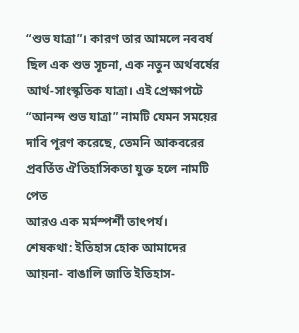“শুভ যাত্রা”। কারণ তার আমলে নববর্ষ ছিল এক শুভ সূচনা, এক নতুন অর্থবর্ষের আর্থ-সাংস্কৃতিক যাত্রা। এই প্রেক্ষাপটে “আনন্দ শুভ যাত্রা” নামটি যেমন সময়ের দাবি পূরণ করেছে, তেমনি আকবরের প্রবর্তিত ঐতিহাসিকতা যুক্ত হলে নামটি পেত
আরও এক মর্মস্পর্শী তাৎপর্য।
শেষকথা: ইতিহাস হোক আমাদের আয়না- বাঙালি জাতি ইতিহাস-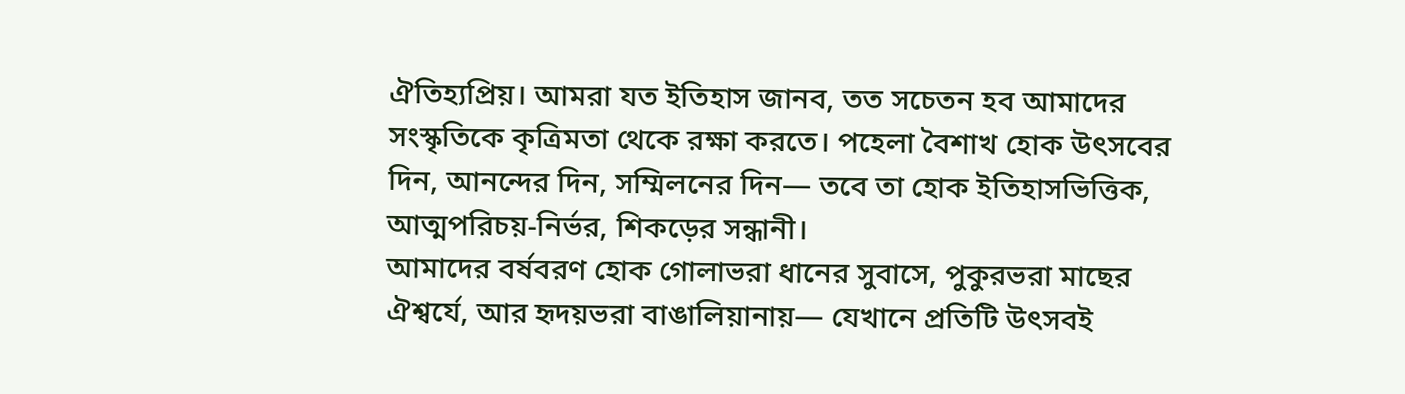ঐতিহ্যপ্রিয়। আমরা যত ইতিহাস জানব, তত সচেতন হব আমাদের সংস্কৃতিকে কৃত্রিমতা থেকে রক্ষা করতে। পহেলা বৈশাখ হোক উৎসবের দিন, আনন্দের দিন, সম্মিলনের দিন— তবে তা হোক ইতিহাসভিত্তিক, আত্মপরিচয়-নির্ভর, শিকড়ের সন্ধানী।
আমাদের বর্ষবরণ হোক গোলাভরা ধানের সুবাসে, পুকুরভরা মাছের ঐশ্বর্যে, আর হৃদয়ভরা বাঙালিয়ানায়— যেখানে প্রতিটি উৎসবই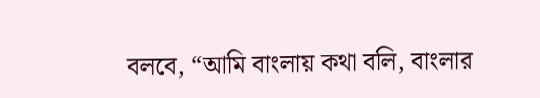বলবে, “আমি বাংলায় কথা বলি, বাংলার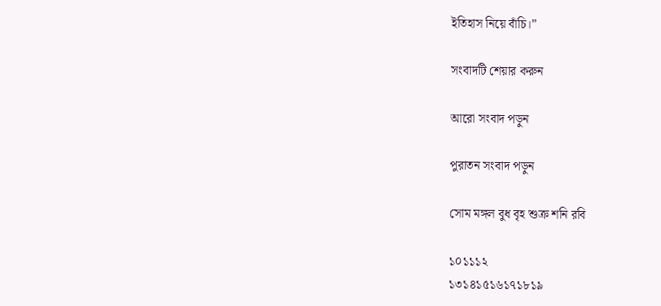ইতিহাস নিয়ে বাঁচি।”

সংবাদটি শেয়ার করুন

আরো সংবাদ পড়ুন

পুরাতন সংবাদ পড়ুন

সোম মঙ্গল বুধ বৃহ শুক্র শনি রবি

১০১১১২
১৩১৪১৫১৬১৭১৮১৯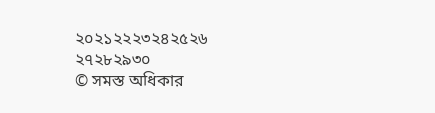২০২১২২২৩২৪২৫২৬
২৭২৮২৯৩০
© সমস্ত অধিকার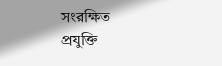সংরক্ষিত
প্রযুক্তি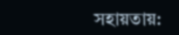সহায়তায়: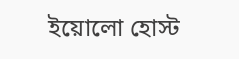ইয়োলো হোস্ট